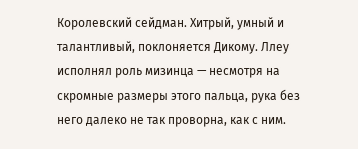Королевский сейдман. Хитрый, умный и талантливый, поклоняется Дикому. Ллеу исполнял роль мизинца — несмотря на скромные размеры этого пальца, рука без него далеко не так проворна, как с ним.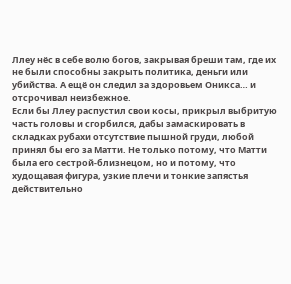Ллеу нёс в себе волю богов, закрывая бреши там, где их не были способны закрыть политика, деньги или убийства. А ещё он следил за здоровьем Оникса… и отсрочивал неизбежное.
Если бы Ллеу распустил свои косы, прикрыл выбритую часть головы и сгорбился, дабы замаскировать в складках рубахи отсутствие пышной груди, любой принял бы его за Матти. Не только потому, что Матти была его сестрой-близнецом, но и потому, что худощавая фигура, узкие плечи и тонкие запястья действительно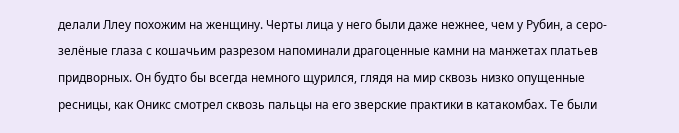делали Ллеу похожим на женщину. Черты лица у него были даже нежнее, чем у Рубин, а серо-зелёные глаза с кошачьим разрезом напоминали драгоценные камни на манжетах платьев придворных. Он будто бы всегда немного щурился, глядя на мир сквозь низко опущенные ресницы, как Оникс смотрел сквозь пальцы на его зверские практики в катакомбах. Те были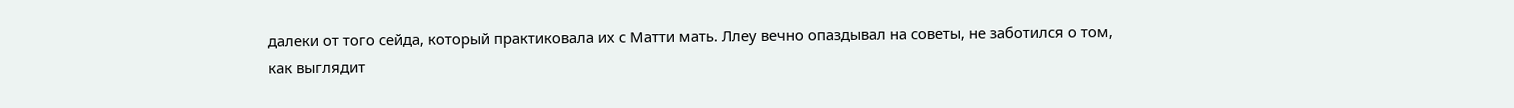далеки от того сейда, который практиковала их с Матти мать. Ллеу вечно опаздывал на советы, не заботился о том, как выглядит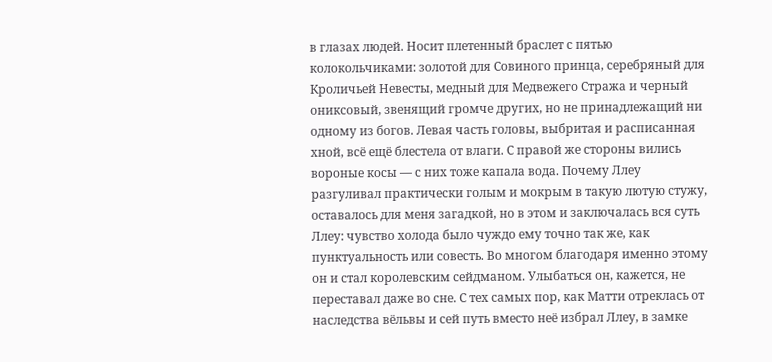в глазах людей. Носит плетенный браслет с пятью колокольчиками: золотой для Совиного принца, серебряный для Кроличьей Невесты, медный для Медвежего Стража и черный ониксовый, звенящий громче других, но не принадлежащий ни одному из богов. Левая часть головы, выбритая и расписанная хной, всё ещё блестела от влаги. С правой же стороны вились вороные косы — с них тоже капала вода. Почему Ллеу разгуливал практически голым и мокрым в такую лютую стужу, оставалось для меня загадкой, но в этом и заключалась вся суть Ллеу: чувство холода было чуждо ему точно так же, как пунктуальность или совесть. Во многом благодаря именно этому он и стал королевским сейдманом. Улыбаться он, кажется, не переставал даже во сне. С тех самых пор, как Матти отреклась от наследства вёльвы и сей путь вместо неё избрал Ллеу, в замке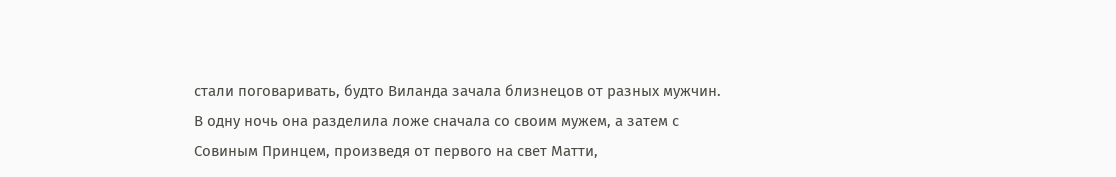стали поговаривать, будто Виланда зачала близнецов от разных мужчин. В одну ночь она разделила ложе сначала со своим мужем, а затем с Совиным Принцем, произведя от первого на свет Матти,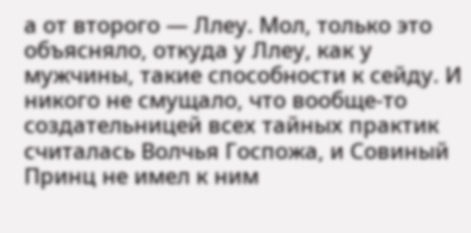а от второго — Ллеу. Мол, только это объясняло, откуда у Ллеу, как у мужчины, такие способности к сейду. И никого не смущало, что вообще-то создательницей всех тайных практик считалась Волчья Госпожа, и Совиный Принц не имел к ним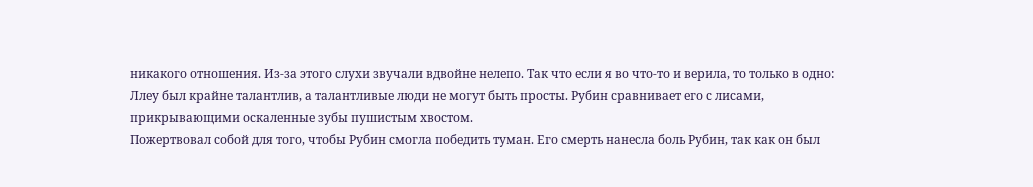никакого отношения. Из-за этого слухи звучали вдвойне нелепо. Так что если я во что-то и верила, то только в одно: Ллеу был крайне талантлив, а талантливые люди не могут быть просты. Рубин сравнивает его с лисами, прикрывающими оскаленные зубы пушистым хвостом.
Пожертвовал собой для того, чтобы Рубин смогла победить туман. Его смерть нанесла боль Рубин, так как он был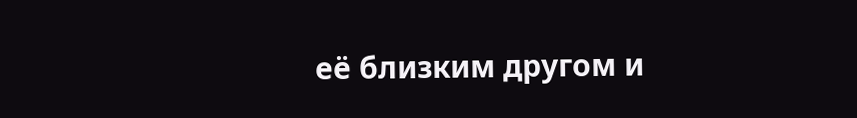её близким другом и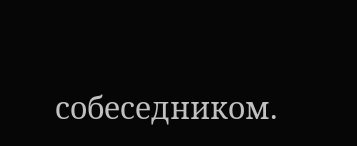собеседником.